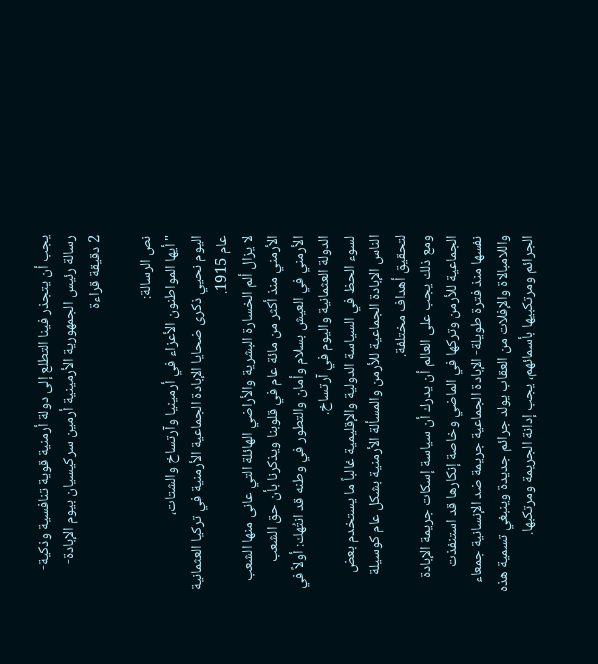يجب أن يتجذر فينا التطلع إلى دولة أرمنية قوية تنافسية وذكية-رسالة رئيس الجمهورية الأرمينية أرمين سركيسيان بيوم الإبادة-
2 دقيقة قراءة

نص الرسالة:
"أيها المواطنون الأعزاء في أرمينيا وآرتساخ والشتات،
اليوم نحيي ذكرى ضحايا الإبادة الجماعية الأرمنية في تركيا العثمانية عام 1915.
لا يزال ألم الخسارة البشرية والأراضي الهائلة التي عانى منها الشعب الأرمني منذ أكثر من مائة عام في قلوبنا ويذكرنا بأن حق الشعب الأرمني في العيش بسلام وأمان والتطور في وطنه قد انتُهك: أولاً في الدولة العثمانية واليوم في آرتساخ.
لسوء الحظ في السياسة الدولية والإقليمية غالباً ما يستخدم بعض الناس الإبادة الجماعية للأرمن والمسألة الأرمنية بشكل عام كوسيلة لتحقيق أهداف مختلفة.
ومع ذلك يجب على العالم أن يدرك أن سياسة إسكات جريمة الإبادة الجماعية للأرمن وتركها في الماضي وخاصة إنكارها قد استنفذت نفسها منذ فترة طويلة- الإبادة الجماعية جريمة ضد الإنسانية جمعاء واللامبالاة والإفلات من العقاب يولد جرائم جديدة وينبغي تسمية هذه الجرائم ومرتكبيها بأسمائهم، يجب إدانة الجريمة ومرتكبها.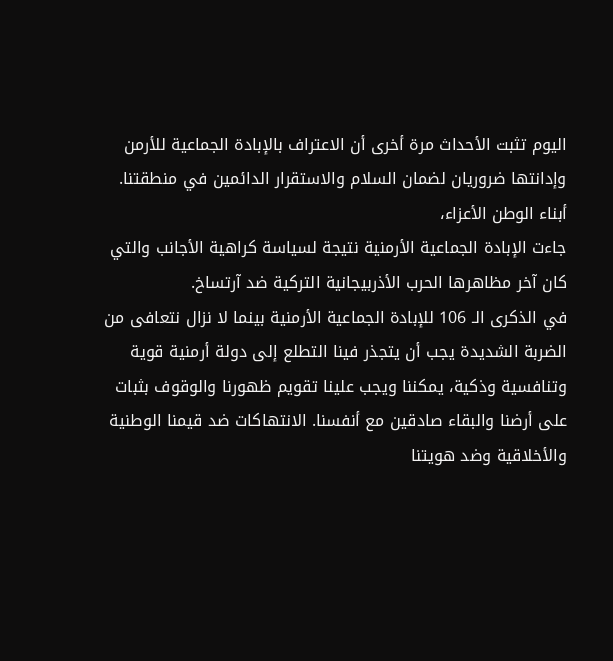اليوم تثبت الأحداث مرة أخرى أن الاعتراف بالإبادة الجماعية للأرمن وإدانتها ضروريان لضمان السلام والاستقرار الدائمين في منطقتنا.
أبناء الوطن الأعزاء،
جاءت الإبادة الجماعية الأرمنية نتيجة لسياسة كراهية الأجانب والتي كان آخر مظاهرها الحرب الأذربيجانية التركية ضد آرتساخ.
في الذكرى الـ 106 للإبادة الجماعية الأرمنية بينما لا نزال نتعافى من الضربة الشديدة يجب أن يتجذر فينا التطلع إلى دولة أرمنية قوية وتنافسية وذكية، يمكننا ويجب علينا تقويم ظهورنا والوقوف بثبات على أرضنا والبقاء صادقين مع أنفسنا. الانتهاكات ضد قيمنا الوطنية والأخلاقية وضد هويتنا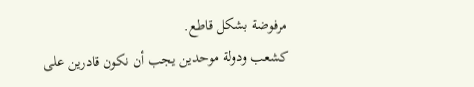مرفوضة بشكل قاطع.
كشعب ودولة موحدين يجب أن نكون قادرين على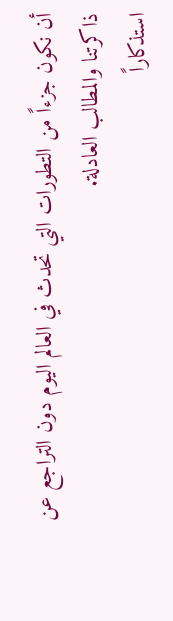أن نكون جزءاً من التطورات التي تحدث في العالم اليوم دون التراجع عن ذاكرتنا والمطالب العادلة.
استذكاراً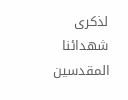لذكرى شهدائنا المقدسين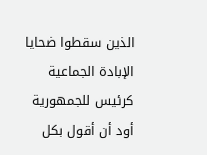الذين سقطوا ضحايا الإبادة الجماعية كرئيس للجمهورية أود أن أقول بكل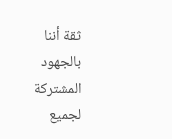ثقة أننا بالجهود المشتركة لجميع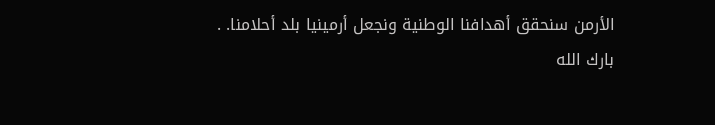الأرمن سنحقق أهدافنا الوطنية ونجعل أرمينيا بلد أحلامنا. .
بارك الله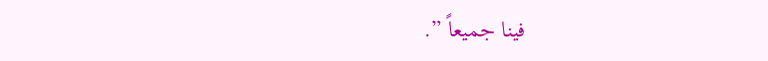فينا جميعاً ”.